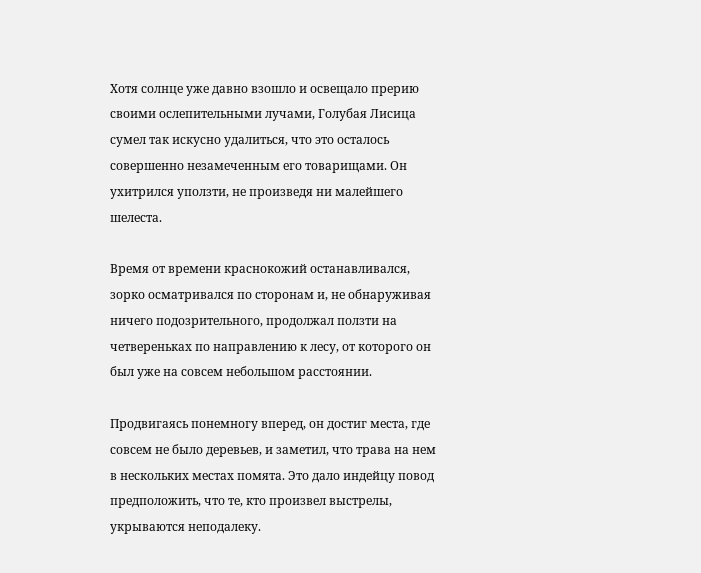Хотя солнце уже давно взошло и освещало прерию своими ослепительными лучами, Голубая Лисица сумел так искусно удалиться, что это осталось совершенно незамеченным его товарищами. Он ухитрился уползти, не произведя ни малейшего шелеста.

Время от времени краснокожий останавливался, зорко осматривался по сторонам и, не обнаруживая ничего подозрительного, продолжал ползти на четвереньках по направлению к лесу, от которого он был уже на совсем небольшом расстоянии.

Продвигаясь понемногу вперед, он достиг места, где совсем не было деревьев, и заметил, что трава на нем в нескольких местах помята. Это дало индейцу повод предположить, что те, кто произвел выстрелы, укрываются неподалеку.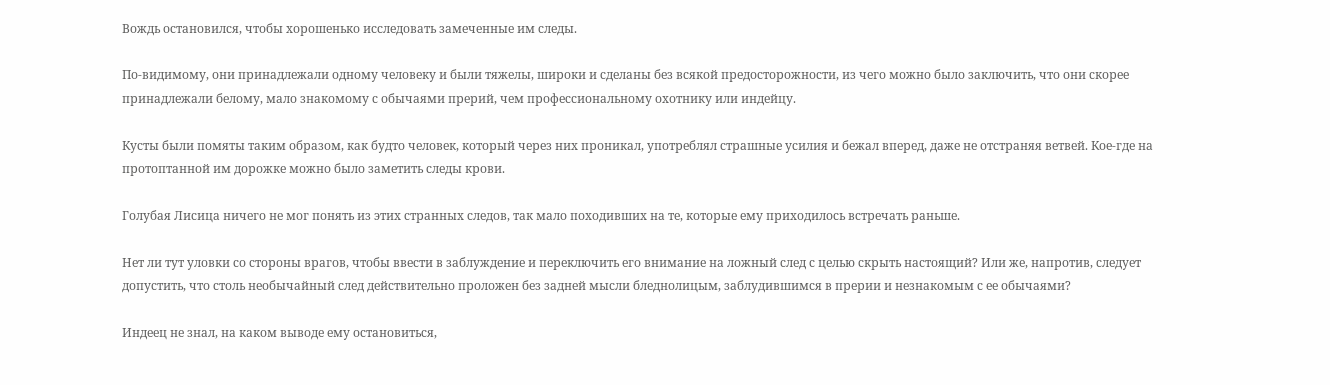Вождь остановился, чтобы хорошенько исследовать замеченные им следы.

По-видимому, они принадлежали одному человеку и были тяжелы, широки и сделаны без всякой предосторожности, из чего можно было заключить, что они скорее принадлежали белому, мало знакомому с обычаями прерий, чем профессиональному охотнику или индейцу.

Кусты были помяты таким образом, как будто человек, который через них проникал, употреблял страшные усилия и бежал вперед, даже не отстраняя ветвей. Кое-где на протоптанной им дорожке можно было заметить следы крови.

Голубая Лисица ничего не мог понять из этих странных следов, так мало походивших на те, которые ему приходилось встречать раньше.

Нет ли тут уловки со стороны врагов, чтобы ввести в заблуждение и переключить его внимание на ложный след с целью скрыть настоящий? Или же, напротив, следует допустить, что столь необычайный след действительно проложен без задней мысли бледнолицым, заблудившимся в прерии и незнакомым с ее обычаями?

Индеец не знал, на каком выводе ему остановиться,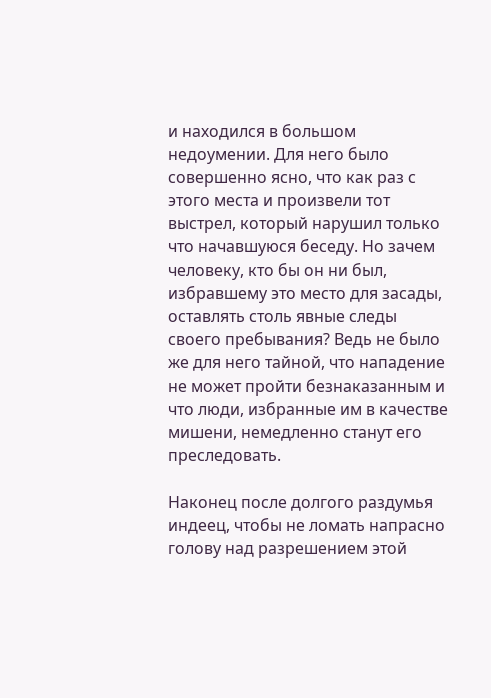и находился в большом недоумении. Для него было совершенно ясно, что как раз с этого места и произвели тот выстрел, который нарушил только что начавшуюся беседу. Но зачем человеку, кто бы он ни был, избравшему это место для засады, оставлять столь явные следы своего пребывания? Ведь не было же для него тайной, что нападение не может пройти безнаказанным и что люди, избранные им в качестве мишени, немедленно станут его преследовать.

Наконец после долгого раздумья индеец, чтобы не ломать напрасно голову над разрешением этой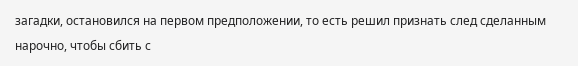загадки, остановился на первом предположении, то есть решил признать след сделанным нарочно, чтобы сбить с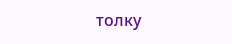толку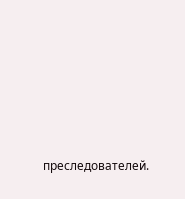преследователей.